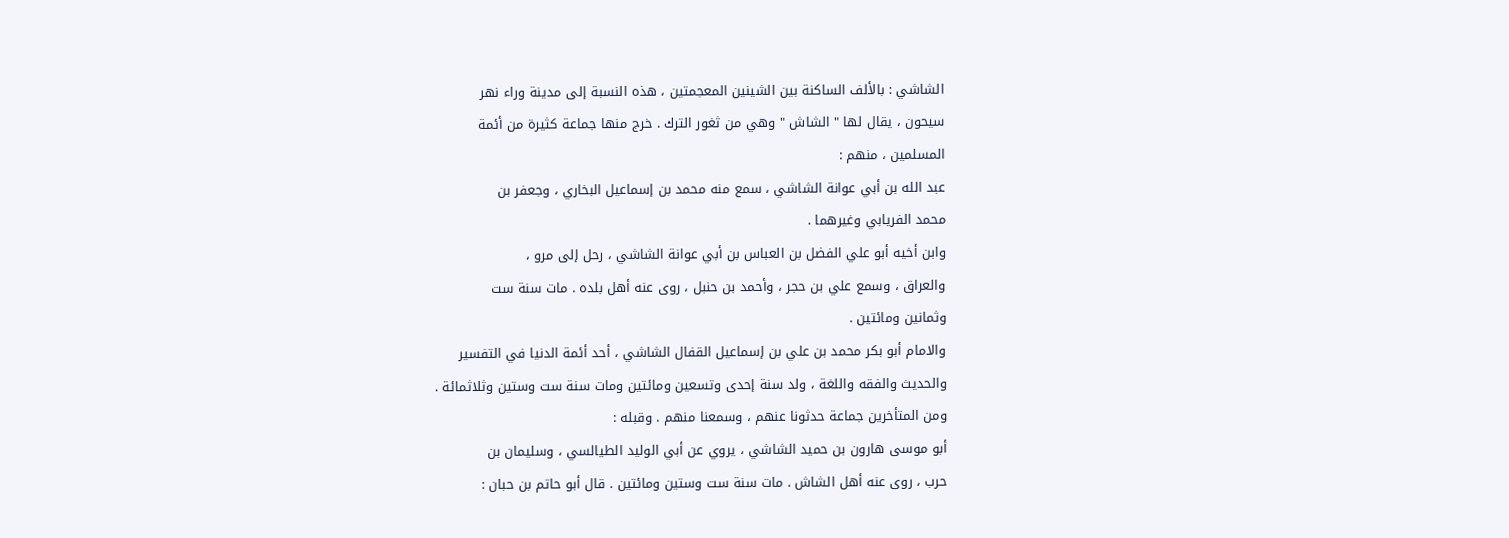الشاشي : بالألف الساكنة بين الشينين المعجمتين ، هذه النسبة إلى مدينة وراء نهر
سيحون ، يقال لها " الشاش " وهي من ثغور الترك . خرج منها جماعة كثيرة من أئمة
المسلمين ، منهم :
عبد الله بن أبي عوانة الشاشي ، سمع منه محمد بن إسماعيل البخاري ، وجعفر بن
محمد الفريابي وغيرهما .
وابن أخيه أبو علي الفضل بن العباس بن أبي عوانة الشاشي ، رحل إلى مرو ،
والعراق ، وسمع علي بن حجر ، وأحمد بن حنبل ، روى عنه أهل بلده . مات سنة ست
وثمانين ومائتين .
والامام أبو بكر محمد بن علي بن إسماعيل القفال الشاشي ، أحد أئمة الدنيا في التفسير
والحديث والفقه واللغة ، ولد سنة إحدى وتسعين ومائتين ومات سنة ست وستين وثلاثمائة .
ومن المتأخرين جماعة حدثونا عنهم ، وسمعنا منهم . وقبله :
أبو موسى هارون بن حميد الشاشي ، يروي عن أبي الوليد الطيالسي ، وسليمان بن
حرب ، روى عنه أهل الشاش . مات سنة ست وستين ومائتين . قال أبو حاتم بن حبان :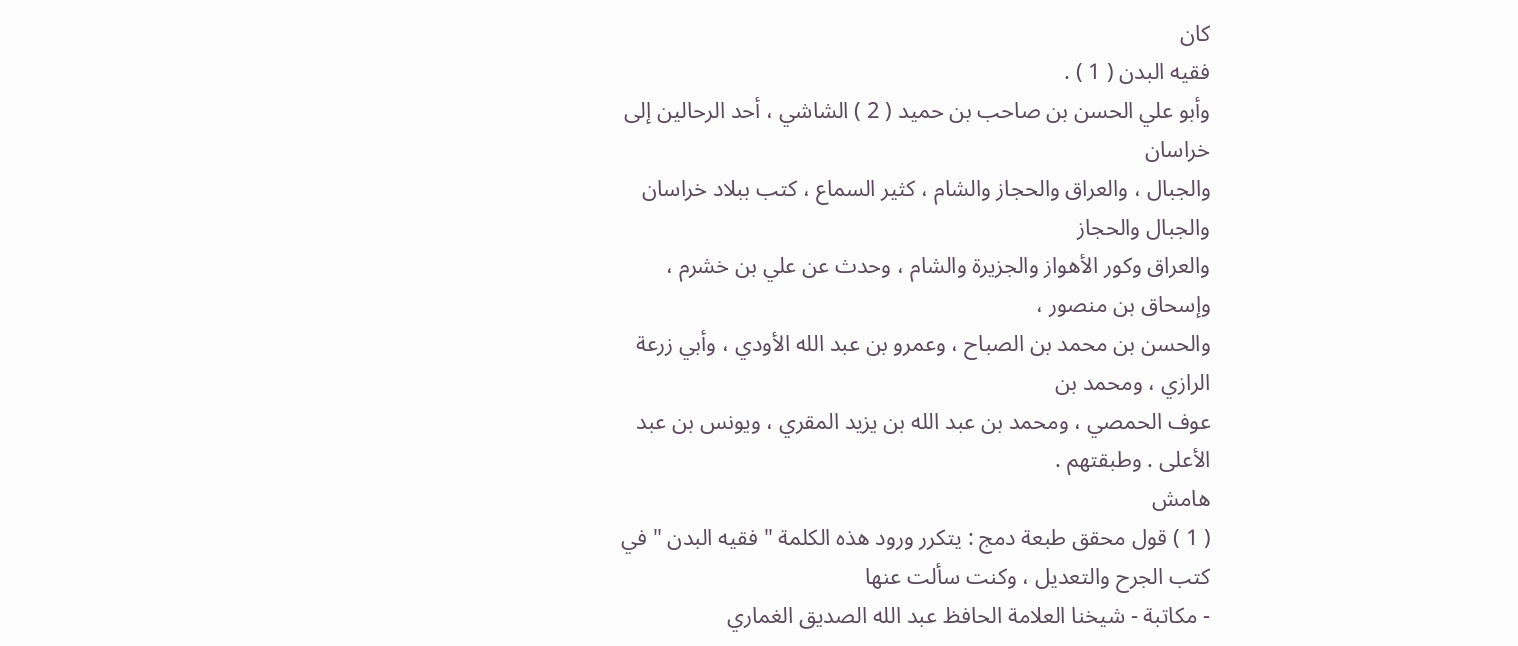كان
فقيه البدن ( 1 ) .
وأبو علي الحسن بن صاحب بن حميد ( 2 ) الشاشي ، أحد الرحالين إلى خراسان
والجبال ، والعراق والحجاز والشام ، كثير السماع ، كتب ببلاد خراسان والجبال والحجاز
والعراق وكور الأهواز والجزيرة والشام ، وحدث عن علي بن خشرم ، وإسحاق بن منصور ،
والحسن بن محمد بن الصباح ، وعمرو بن عبد الله الأودي ، وأبي زرعة الرازي ، ومحمد بن
عوف الحمصي ، ومحمد بن عبد الله بن يزيد المقري ، ويونس بن عبد الأعلى . وطبقتهم .
هامش
( 1 ) قول محقق طبعة دمج : يتكرر ورود هذه الكلمة " فقيه البدن " في كتب الجرح والتعديل ، وكنت سألت عنها
- مكاتبة - شيخنا العلامة الحافظ عبد الله الصديق الغماري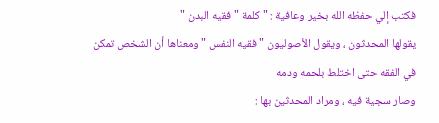فكتب إلي حفظه الله بخير وعافية : " كلمة " فقيه البدن "
يقولها المحدثون ، ويقول الأصوليون " فقيه النفس " ومعناها أن الشخص تمكن في الفقه حتى اختلط بلحمه ودمه
وصار سجية فيه ، ومراد المحدثين بها :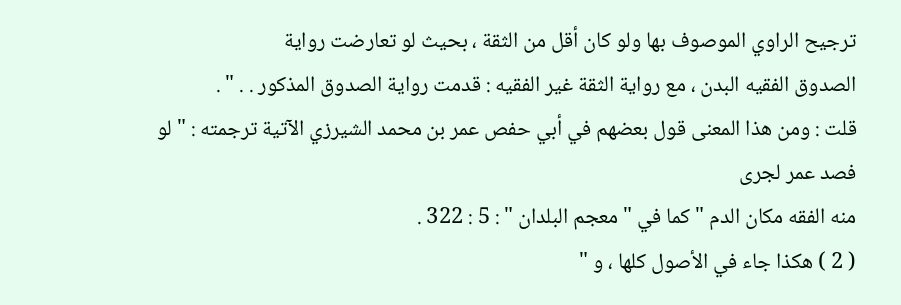ترجيح الراوي الموصوف بها ولو كان أقل من الثقة ، بحيث لو تعارضت رواية
الصدوق الفقيه البدن ، مع رواية الثقة غير الفقيه : قدمت رواية الصدوق المذكور . . " .
قلت : ومن هذا المعنى قول بعضهم في أبي حفص عمر بن محمد الشيرزي الآتية ترجمته : " لو فصد عمر لجرى
منه الفقه مكان الدم " كما في " معجم البلدان " : 5 : 322 .
( 2 ) هكذا جاء في الأصول كلها ، و "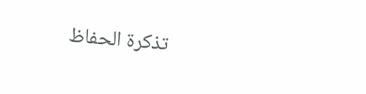تذكرة الحفاظ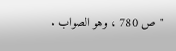" ص 780 ، وهو الصواب .